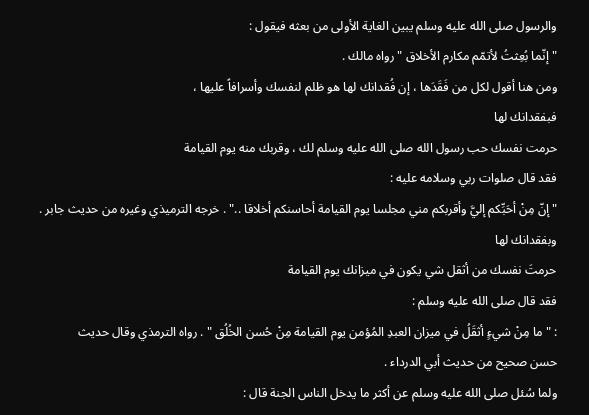والرسول صلى الله عليه وسلم يبين الغاية الأولى من بعثه فيقول :
" إنّما بُعِثتُ لأتمّم مكارم الأخلاق " رواه مالك .
ومن هنا أقول لكل من فَقَدَها ، إن فُقدانك لها هو ظلم لنفسك وأسرافاً عليها ،
فبفقدانك لها
حرمت نفسك حب رسول الله صلى الله عليه وسلم لك ، وقربك منه يوم القيامة
فقد قال صلوات ربي وسلامه عليه :
" إنّ مِنْ أحَبِّكم إليَّ وأقربكم مني مجلسا يوم القيامة أحاسنكم أخلاقا .." . خرجه الترميذي وغيره من حديث جابر .
وبفقدانك لها
حرمتَ نفسك من أثقل شي يكون في ميزانك يوم القيامة
فقد قال صلى الله عليه وسلم :
: " ما مِنْ شيءٍ أثقَلُ في ميزان العبدِ المُؤمن يوم القيامة مِنْ حُسن الخُلُق " . رواه الترمذي وقال حديث
حسن صحيح من حديث أبي الدرداء .
ولما سُئل صلى الله عليه وسلم عن أكثر ما يدخل الناس الجنة قال :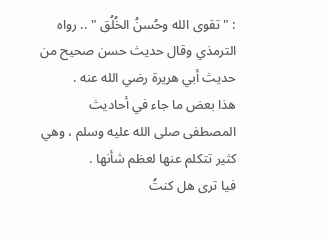: " تقوى الله وحُسنُ الخُلُق " .. رواه الترمذي وقال حديث حسن صحيح من حديث أبي هريرة رضي الله عنه .
هذا بعض ما جاء في أحاديث المصطفى صلى الله عليه وسلم ، وهي كثير تتكلم عنها لعظم شأنها .
فيا ترى هل كنتُ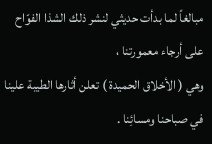مبالغاً لما بدأت حديثي لنشر ذلك الشذا الفوّاح على أرجاء معمورتنا ،
وهي ( الأخلاق الحميدة ) تعلن أثارها الطيبة علينا في صباحنا ومسائِنا .